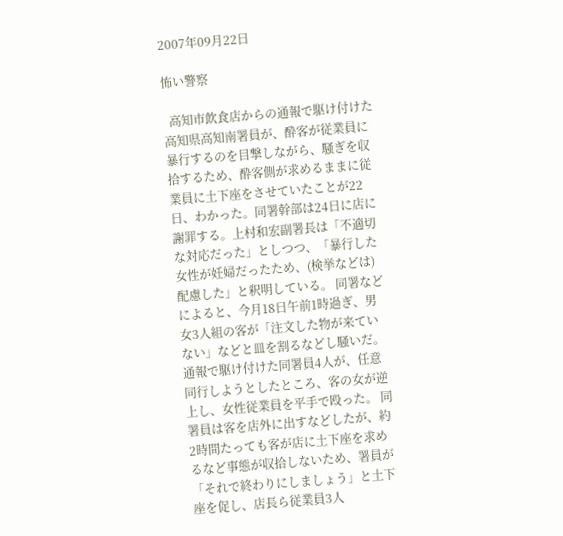2007年09月22日

怖い警察

  高知市飲食店からの通報で駆け付けた高知県高知南署員が、酔客が従業員に暴行するのを目撃しながら、騒ぎを収拾するため、酔客側が求めるままに従業員に土下座をさせていたことが22日、わかった。同署幹部は24日に店に謝罪する。上村和宏副署長は「不適切な対応だった」としつつ、「暴行した女性が妊婦だったため、(検挙などは)配慮した」と釈明している。 同署などによると、今月18日午前1時過ぎ、男女3人組の客が「注文した物が来ていない」などと皿を割るなどし騒いだ。通報で駆け付けた同署員4人が、任意同行しようとしたところ、客の女が逆上し、女性従業員を平手で殴った。 同署員は客を店外に出すなどしたが、約2時間たっても客が店に土下座を求めるなど事態が収拾しないため、署員が「それで終わりにしましょう」と土下座を促し、店長ら従業員3人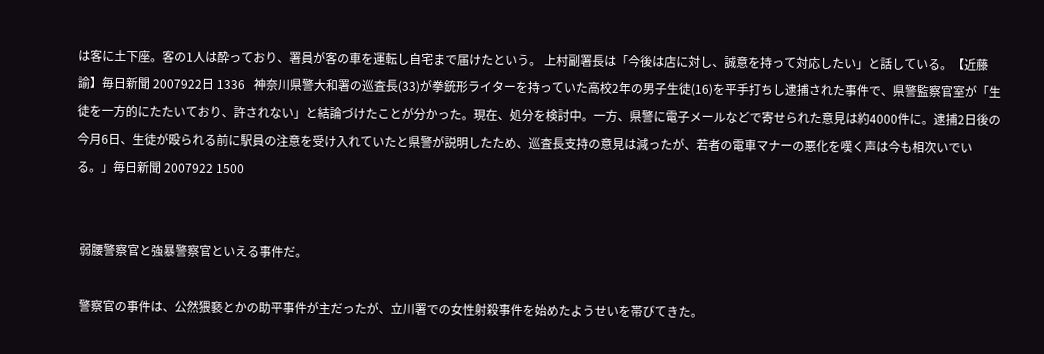は客に土下座。客の1人は酔っており、署員が客の車を運転し自宅まで届けたという。 上村副署長は「今後は店に対し、誠意を持って対応したい」と話している。【近藤諭】毎日新聞 2007922日 1336   神奈川県警大和署の巡査長(33)が拳銃形ライターを持っていた高校2年の男子生徒(16)を平手打ちし逮捕された事件で、県警監察官室が「生徒を一方的にたたいており、許されない」と結論づけたことが分かった。現在、処分を検討中。一方、県警に電子メールなどで寄せられた意見は約4000件に。逮捕2日後の今月6日、生徒が殴られる前に駅員の注意を受け入れていたと県警が説明したため、巡査長支持の意見は減ったが、若者の電車マナーの悪化を嘆く声は今も相次いでいる。」毎日新聞 2007922 1500


 弱腰警察官と強暴警察官といえる事件だ。

 警察官の事件は、公然猥褻とかの助平事件が主だったが、立川署での女性射殺事件を始めたようせいを帯びてきた。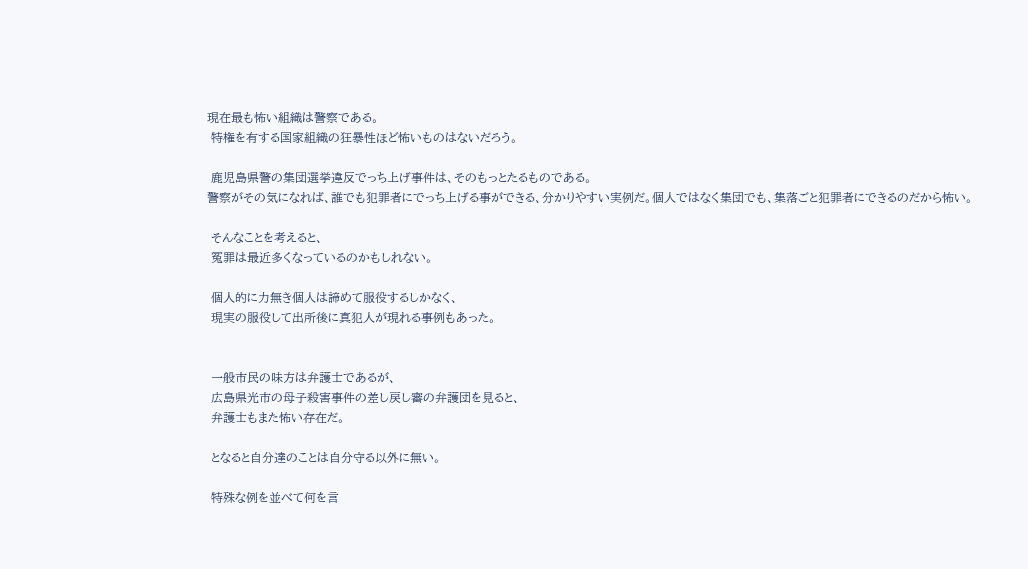現在最も怖い組織は警察である。
 特権を有する国家組織の狂暴性ほど怖いものはないだろう。

 鹿児島県警の集団選挙違反でっち上げ事件は、そのもっとたるものである。
警察がその気になれば、誰でも犯罪者にでっち上げる事ができる、分かりやすい実例だ。個人ではなく集団でも、集落ごと犯罪者にできるのだから怖い。

 そんなことを考えると、
 冤罪は最近多くなっているのかもしれない。

 個人的に力無き個人は諦めて服役するしかなく、
 現実の服役して出所後に真犯人が現れる事例もあった。


 一般市民の味方は弁護士であるが、
 広島県光市の母子殺害事件の差し戻し審の弁護団を見ると、
 弁護士もまた怖い存在だ。

 となると自分達のことは自分守る以外に無い。

 特殊な例を並べて何を言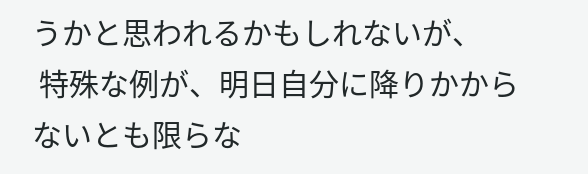うかと思われるかもしれないが、
 特殊な例が、明日自分に降りかからないとも限らな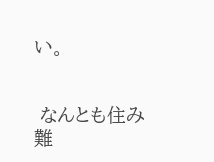い。


 なんとも住み難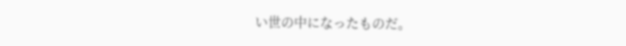い世の中になったものだ。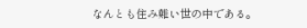なんとも住み難い世の中である。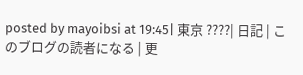posted by mayoibsi at 19:45| 東京 ????| 日記 | このブログの読者になる | 更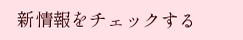新情報をチェックする